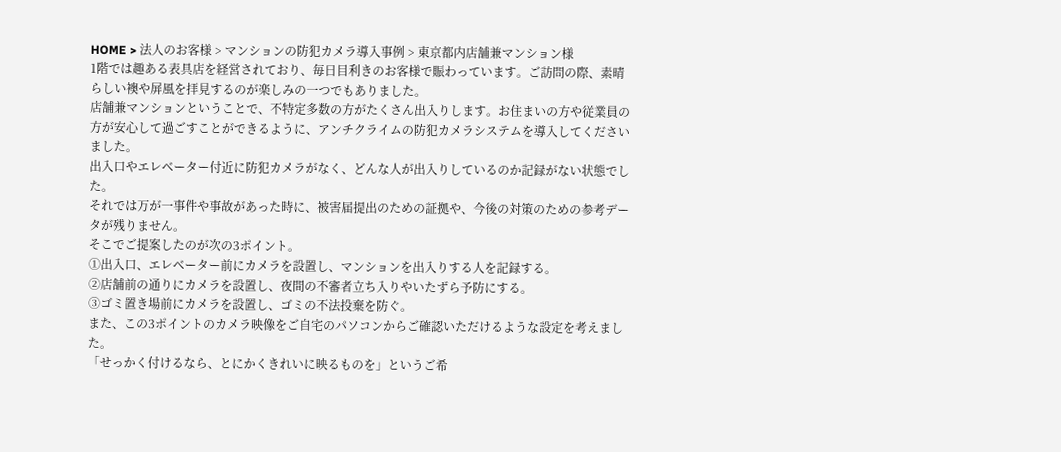HOME > 法人のお客様 > マンションの防犯カメラ導入事例 > 東京都内店舗兼マンション様
1階では趣ある表具店を経営されており、毎日目利きのお客様で賑わっています。ご訪問の際、素晴らしい襖や屏風を拝見するのが楽しみの一つでもありました。
店舗兼マンションということで、不特定多数の方がたくさん出入りします。お住まいの方や従業員の方が安心して過ごすことができるように、アンチクライムの防犯カメラシステムを導入してくださいました。
出入口やエレベーター付近に防犯カメラがなく、どんな人が出入りしているのか記録がない状態でした。
それでは万が一事件や事故があった時に、被害届提出のための証拠や、今後の対策のための参考データが残りません。
そこでご提案したのが次の3ポイント。
①出入口、エレベーター前にカメラを設置し、マンションを出入りする人を記録する。
②店舗前の通りにカメラを設置し、夜間の不審者立ち入りやいたずら予防にする。
③ゴミ置き場前にカメラを設置し、ゴミの不法投棄を防ぐ。
また、この3ポイントのカメラ映像をご自宅のパソコンからご確認いただけるような設定を考えました。
「せっかく付けるなら、とにかくきれいに映るものを」というご希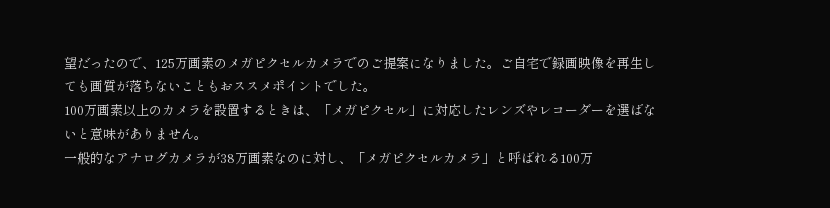望だったので、125万画素のメガピクセルカメラでのご提案になりました。ご自宅で録画映像を再生しても画質が落ちないこともおススメポイントでした。
100万画素以上のカメラを設置するときは、「メガピクセル」に対応したレンズやレコーダーを選ばないと意味がありません。
一般的なアナログカメラが38万画素なのに対し、「メガピクセルカメラ」と呼ばれる100万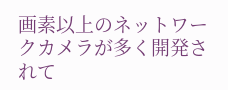画素以上のネットワークカメラが多く開発されて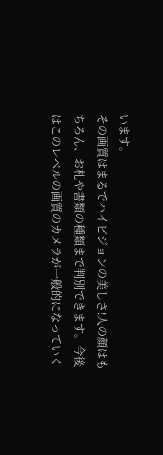います。
その画質はまるでハイビジョンの美しさ!人の顔はもちろん、お札や書類の種類まで判別できます。今後はこのレベルの画質のカメラが一般的になっていく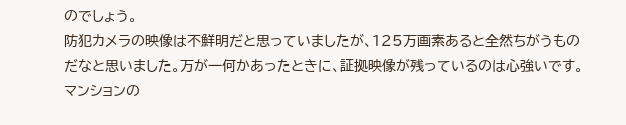のでしょう。
防犯カメラの映像は不鮮明だと思っていましたが、125万画素あると全然ちがうものだなと思いました。万が一何かあったときに、証拠映像が残っているのは心強いです。
マンションの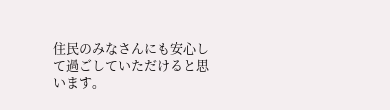住民のみなさんにも安心して過ごしていただけると思います。